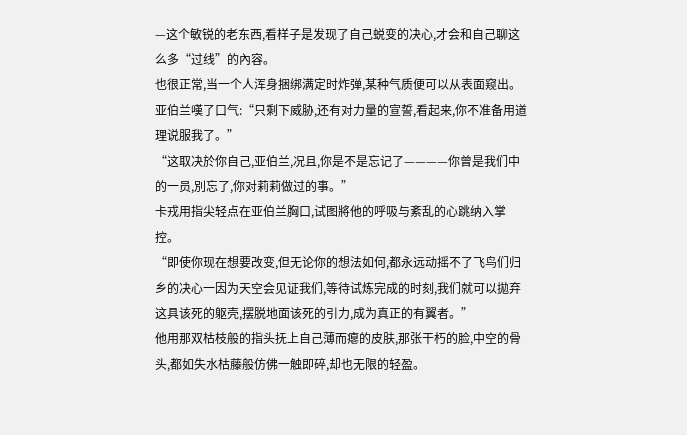—这个敏锐的老东西,看样子是发现了自己蜕变的决心,才会和自己聊这么多“过线”的內容。
也很正常,当一个人浑身捆绑满定时炸弹,某种气质便可以从表面窥出。
亚伯兰嘆了口气:“只剩下威胁,还有对力量的宣誓,看起来,你不准备用道理说服我了。”
“这取决於你自己,亚伯兰,况且,你是不是忘记了————你曾是我们中的一员,別忘了,你对莉莉做过的事。”
卡戎用指尖轻点在亚伯兰胸口,试图將他的呼吸与紊乱的心跳纳入掌控。
“即使你现在想要改变,但无论你的想法如何,都永远动摇不了飞鸟们归乡的决心一因为天空会见证我们,等待试炼完成的时刻,我们就可以拋弃这具该死的躯壳,摆脱地面该死的引力,成为真正的有翼者。”
他用那双枯枝般的指头抚上自己薄而瘪的皮肤,那张干朽的脸,中空的骨头,都如失水枯藤般仿佛一触即碎,却也无限的轻盈。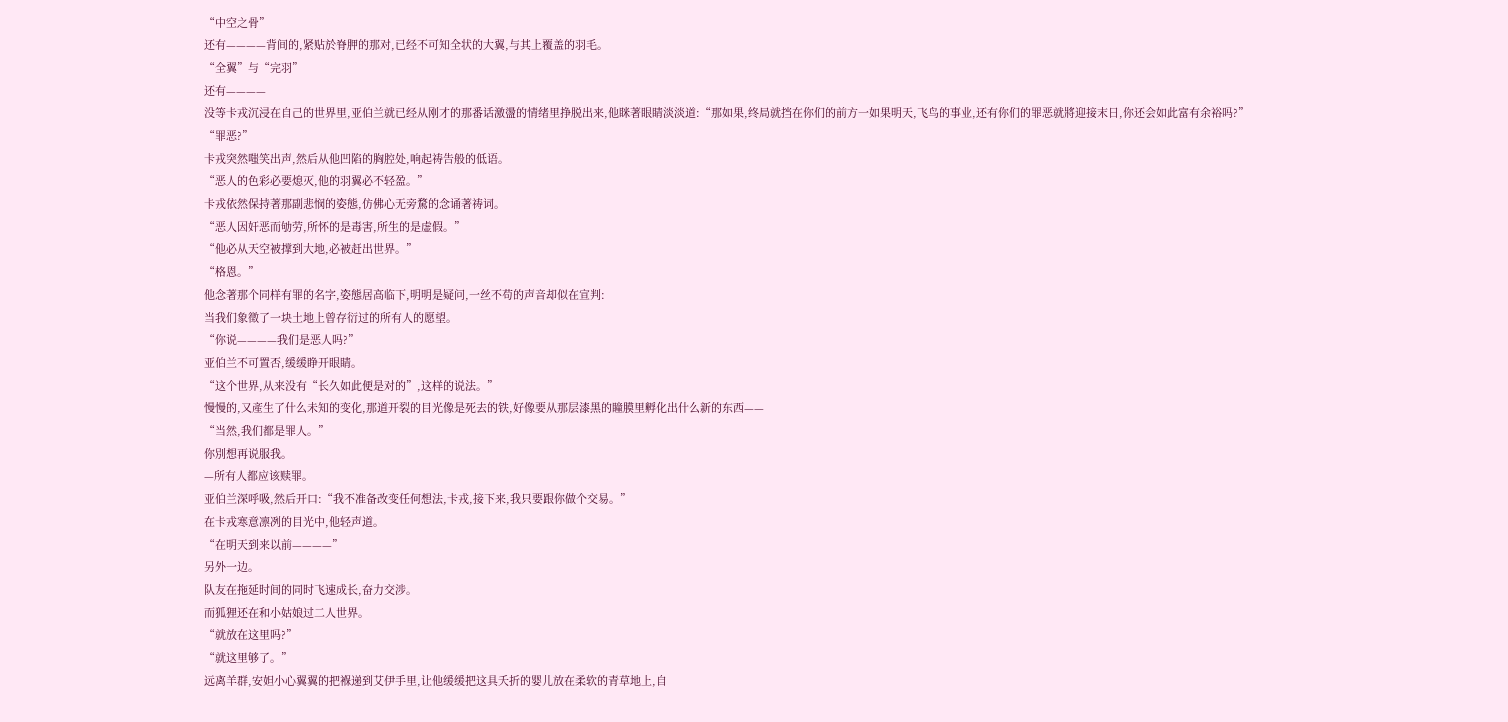“中空之骨”
还有————背间的,紧贴於脊胛的那对,已经不可知全状的大翼,与其上覆盖的羽毛。
“全翼”与“完羽”
还有————
没等卡戎沉浸在自己的世界里,亚伯兰就已经从刚才的那番话激盪的情绪里挣脱出来,他眯著眼睛淡淡道:“那如果,终局就挡在你们的前方一如果明天,飞鸟的事业,还有你们的罪恶就將迎接末日,你还会如此富有余裕吗?”
“罪恶?”
卡戎突然嗤笑出声,然后从他凹陷的胸腔处,响起祷告般的低语。
“恶人的色彩必要熄灭,他的羽翼必不轻盈。”
卡戎依然保持著那副悲悯的姿態,仿佛心无旁騖的念诵著祷词。
“恶人因奸恶而劬劳,所怀的是毒害,所生的是虚假。”
“他必从天空被撑到大地,必被赶出世界。”
“格恩。”
他念著那个同样有罪的名字,姿態居高临下,明明是疑问,一丝不苟的声音却似在宣判:
当我们象徵了一块土地上曾存衍过的所有人的愿望。
“你说————我们是恶人吗?”
亚伯兰不可置否,缓缓睁开眼睛。
“这个世界,从来没有“长久如此便是对的”,这样的说法。”
慢慢的,又產生了什么未知的变化,那道开裂的目光像是死去的铁,好像要从那层漆黑的瞳膜里孵化出什么新的东西——
“当然,我们都是罪人。”
你別想再说服我。
—所有人都应该赎罪。
亚伯兰深呼吸,然后开口:“我不准备改变任何想法,卡戎,接下来,我只要跟你做个交易。”
在卡戎寒意凛冽的目光中,他轻声道。
“在明天到来以前————”
另外一边。
队友在拖延时间的同时飞速成长,奋力交涉。
而狐狸还在和小姑娘过二人世界。
“就放在这里吗?”
“就这里够了。”
远离羊群,安妲小心翼翼的把褓递到艾伊手里,让他缓缓把这具夭折的婴儿放在柔软的青草地上,自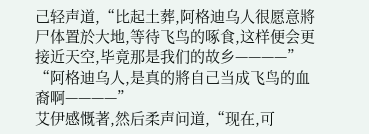己轻声道,“比起土葬,阿格迪乌人很愿意將尸体置於大地,等待飞鸟的啄食,这样便会更接近天空,毕竟那是我们的故乡————”
“阿格迪乌人,是真的將自己当成飞鸟的血裔啊————”
艾伊感慨著,然后柔声问道,“现在,可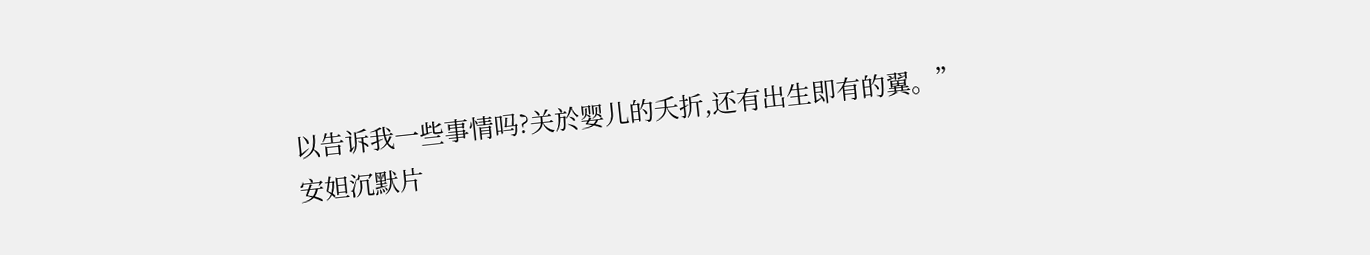以告诉我一些事情吗?关於婴儿的夭折,还有出生即有的翼。”
安妲沉默片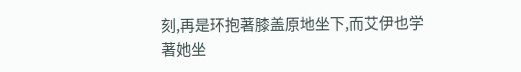刻,再是环抱著膝盖原地坐下,而艾伊也学著她坐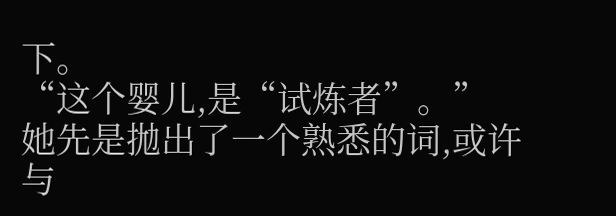下。
“这个婴儿,是“试炼者”。”
她先是拋出了一个熟悉的词,或许与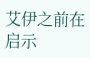艾伊之前在启示